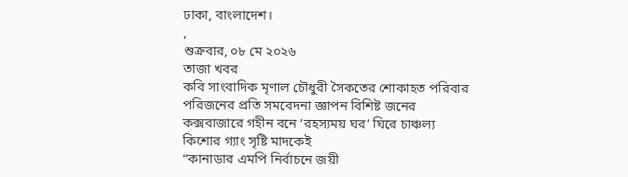ঢাকা, বাংলাদেশ।
,
শুক্রবার, ০৮ মে ২০২৬
তাজা খবর
কবি সাংবাদিক মৃণাল চৌধুরী সৈকতের শোকাহত পরিবার পরিজনের প্রতি সমবেদনা জ্ঞাপন বিশিষ্ট জনের
কক্সবাজারে গহীন বনে ‘রহস্যময় ঘর’ ঘিরে চাঞ্চল্য
কিশোর গ্যাং সৃষ্টি মাদকেই
“কানাডার এমপি নির্বাচনে জয়ী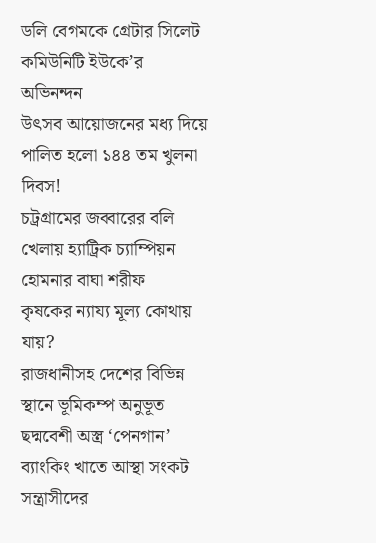ডলি বেগমকে গ্রেটার সিলেট কমিউনিটি ইউকে’র অভিনন্দন
উৎসব আয়োজনের মধ্য দিয়ে পালিত হলো ১৪৪ তম খুলনা দিবস!
চট্রগ্রামের জব্বারের বলি খেলায় হ্যাট্রিক চ্যাম্পিয়ন হোমনার বাঘা শরীফ
কৃষকের ন্যায্য মূল্য কোথায় যায়?
রাজধানীসহ দেশের বিভিন্ন স্থানে ভূমিকম্প অনুভূত
ছদ্মবেশী অস্ত্র ‘পেনগান’
ব্যাংকিং খাতে আস্থা সংকট
সন্ত্রাসীদের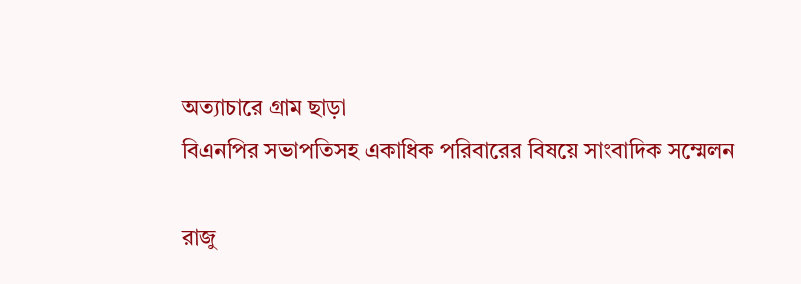অত্যাচারে গ্রাম ছাড়া
বিএনপির সভাপতিসহ একাধিক পরিবারের বিষয়ে সাংবাদিক সম্মেলন

রাজু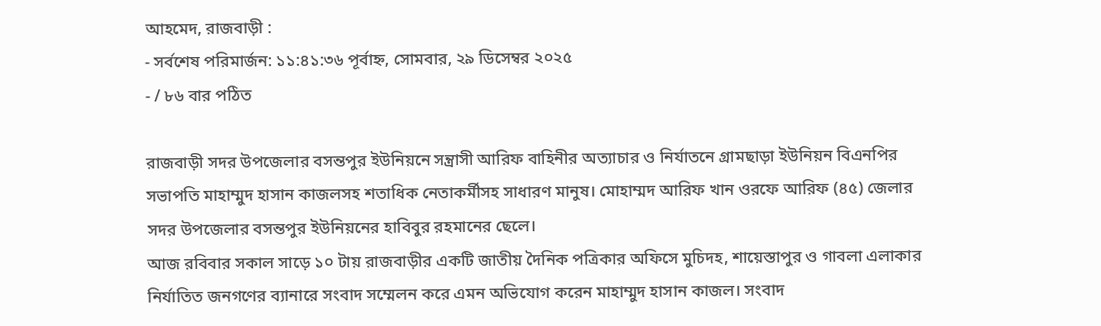আহমেদ, রাজবাড়ী :
- সর্বশেষ পরিমার্জন: ১১:৪১:৩৬ পূর্বাহ্ন, সোমবার, ২৯ ডিসেম্বর ২০২৫
- / ৮৬ বার পঠিত

রাজবাড়ী সদর উপজেলার বসন্তপুর ইউনিয়নে সন্ত্রাসী আরিফ বাহিনীর অত্যাচার ও নির্যাতনে গ্রামছাড়া ইউনিয়ন বিএনপির সভাপতি মাহাম্মুদ হাসান কাজলসহ শতাধিক নেতাকর্মীসহ সাধারণ মানুষ। মোহাম্মদ আরিফ খান ওরফে আরিফ (৪৫) জেলার সদর উপজেলার বসন্তপুর ইউনিয়নের হাবিবুর রহমানের ছেলে।
আজ রবিবার সকাল সাড়ে ১০ টায় রাজবাড়ীর একটি জাতীয় দৈনিক পত্রিকার অফিসে মুচিদহ, শায়েস্তাপুর ও গাবলা এলাকার নির্যাতিত জনগণের ব্যানারে সংবাদ সম্মেলন করে এমন অভিযোগ করেন মাহাম্মুদ হাসান কাজল। সংবাদ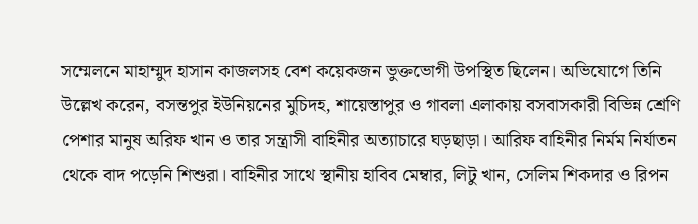সম্মেলনে মাহাম্মুদ হাসান কাজলসহ বেশ কয়েকজন ভুক্তভোগী উপস্থিত ছিলেন। অভিযোগে তিনি উল্লেখ করেন, বসন্তপুর ইউনিয়নের মুচিদহ, শায়েস্তাপুর ও গাবলা এলাকায় বসবাসকারী বিভিন্ন শ্রেণি পেশার মানুষ অরিফ খান ও তার সন্ত্রাসী বাহিনীর অত্যাচারে ঘড়ছাড়া। আরিফ বাহিনীর নির্মম নির্যাতন থেকে বাদ পড়েনি শিশুরা। বাহিনীর সাথে স্থানীয় হাবিব মেম্বার, লিটু খান, সেলিম শিকদার ও রিপন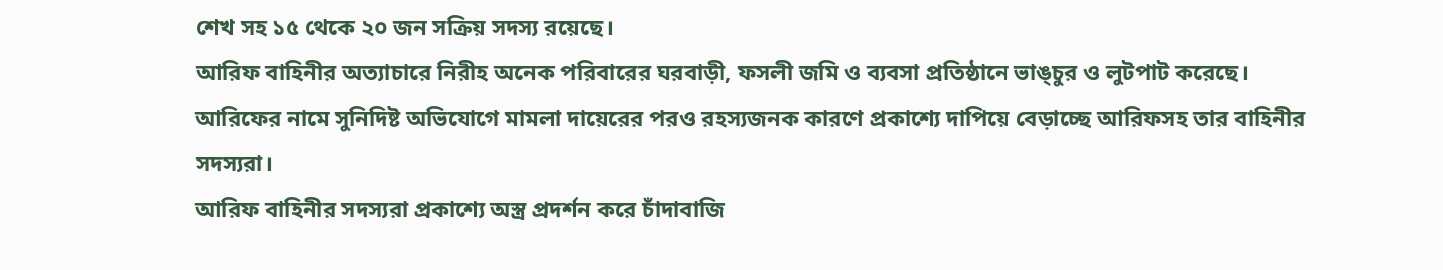শেখ সহ ১৫ থেকে ২০ জন সক্রিয় সদস্য রয়েছে।
আরিফ বাহিনীর অত্যাচারে নিরীহ অনেক পরিবারের ঘরবাড়ী, ফসলী জমি ও ব্যবসা প্রতিষ্ঠানে ভাঙ্চুর ও লুটপাট করেছে। আরিফের নামে সুনিদিষ্ট অভিযোগে মামলা দায়েরের পরও রহস্যজনক কারণে প্রকাশ্যে দাপিয়ে বেড়াচ্ছে আরিফসহ তার বাহিনীর সদস্যরা।
আরিফ বাহিনীর সদস্যরা প্রকাশ্যে অস্ত্র প্রদর্শন করে চাঁদাবাজি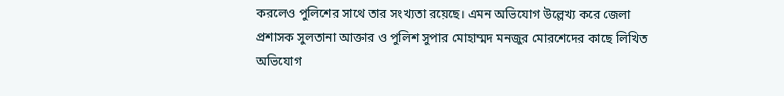করলেও পুলিশের সাথে তার সংখ্যতা রয়েছে। এমন অভিযোগ উল্লেখ্য করে জেলা প্রশাসক সুলতানা আক্তার ও পুলিশ সুপার মোহাম্মদ মনজুর মোরশেদের কাছে লিখিত অভিযোগ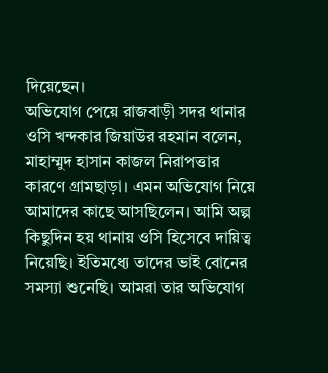দিয়েছেন।
অভিযোগ পেয়ে রাজবাড়ী সদর থানার ওসি খন্দকার জিয়াউর রহমান বলেন, মাহাম্মুদ হাসান কাজল নিরাপত্তার কারণে গ্রামছাড়া। এমন অভিযোগ নিয়ে আমাদের কাছে আসছিলেন। আমি অল্প কিছুদিন হয় থানায় ওসি হিসেবে দায়িত্ব নিয়েছি। ইতিমধ্যে তাদের ভাই বোনের সমস্যা শুনেছি। আমরা তার অভিযোগ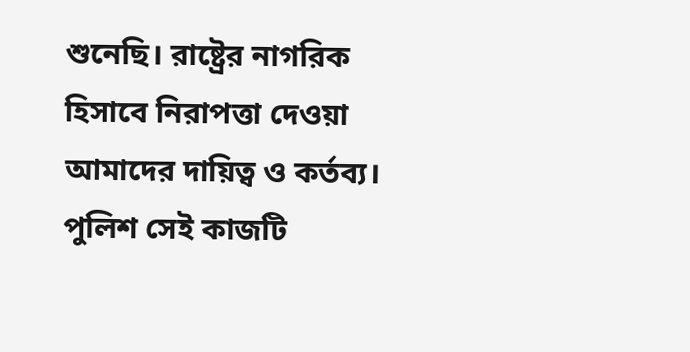শুনেছি। রাষ্ট্রের নাগরিক হিসাবে নিরাপত্তা দেওয়া আমাদের দায়িত্ব ও কর্তব্য। পুলিশ সেই কাজটি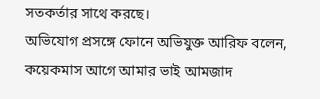সতকর্তার সাথে করছে।
অভিযোগ প্রসঙ্গে ফোনে অভিযুক্ত আরিফ বলেন, কয়েকমাস আগে আমার ভাই আমজাদ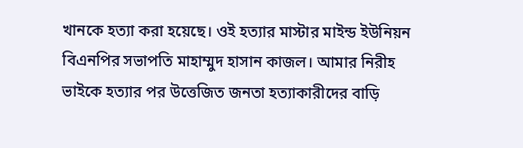খানকে হত্যা করা হয়েছে। ওই হত্যার মাস্টার মাইন্ড ইউনিয়ন বিএনপির সভাপতি মাহাম্মুদ হাসান কাজল। আমার নিরীহ ভাইকে হত্যার পর উত্তেজিত জনতা হত্যাকারীদের বাড়ি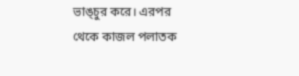ভাঙ্চুর করে। এরপর থেকে কাজল পলাতক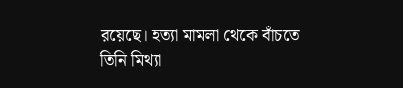রয়েছে। হত্যা মামলা থেকে বাঁচতে তিনি মিথ্যা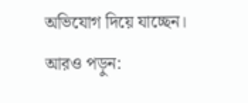অভিযোগ দিয়ে যাচ্ছেন।
আরও পড়ুন: